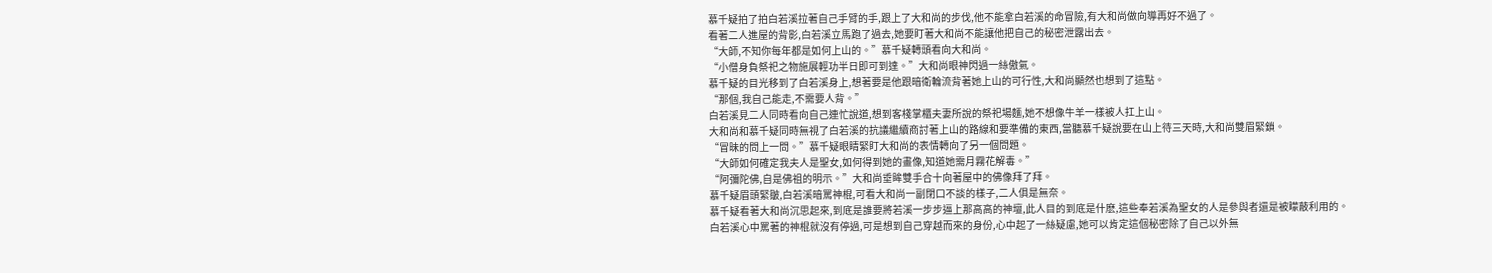慕千疑拍了拍白若溪拉著自己手臂的手,跟上了大和尚的步伐,他不能拿白若溪的命冒險,有大和尚做向導再好不過了。
看著二人進屋的背影,白若溪立馬跑了過去,她要盯著大和尚不能讓他把自己的秘密泄露出去。
“大師,不知你每年都是如何上山的。”慕千疑轉頭看向大和尚。
“小僧身負祭祀之物施展輕功半日即可到達。”大和尚眼神閃過一絲傲氣。
慕千疑的目光移到了白若溪身上,想著要是他跟暗衛輪流背著她上山的可行性,大和尚顯然也想到了這點。
“那個,我自己能走,不需要人背。”
白若溪見二人同時看向自己連忙說道,想到客棧掌櫃夫妻所說的祭祀場麵,她不想像牛羊一樣被人扛上山。
大和尚和慕千疑同時無視了白若溪的抗議繼續商討著上山的路線和要準備的東西,當聽慕千疑說要在山上待三天時,大和尚雙眉緊鎖。
“冒昧的問上一問。”慕千疑眼睛緊盯大和尚的表情轉向了另一個問題。
“大師如何確定我夫人是聖女,如何得到她的畫像,知道她需月霧花解毒。”
“阿彌陀佛,自是佛祖的明示。”大和尚垂眸雙手合十向著屋中的佛像拜了拜。
慕千疑眉頭緊皺,白若溪暗罵神棍,可看大和尚一副閉口不談的樣子,二人俱是無奈。
慕千疑看著大和尚沉思起來,到底是誰要將若溪一步步逼上那高高的神壇,此人目的到底是什麽,這些奉若溪為聖女的人是參與者還是被矇蔽利用的。
白若溪心中罵著的神棍就沒有停過,可是想到自己穿越而來的身份,心中起了一絲疑慮,她可以肯定這個秘密除了自己以外無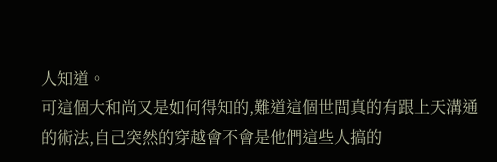人知道。
可這個大和尚又是如何得知的,難道這個世間真的有跟上天溝通的術法,自己突然的穿越會不會是他們這些人搞的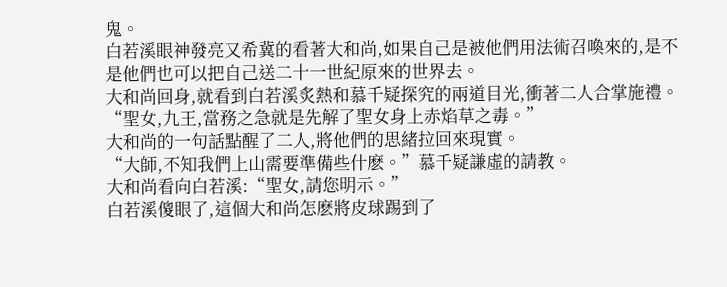鬼。
白若溪眼神發亮又希冀的看著大和尚,如果自己是被他們用法術召喚來的,是不是他們也可以把自己送二十一世紀原來的世界去。
大和尚回身,就看到白若溪炙熱和慕千疑探究的兩道目光,衝著二人合掌施禮。
“聖女,九王,當務之急就是先解了聖女身上赤焰草之毒。”
大和尚的一句話點醒了二人,將他們的思緒拉回來現實。
“大師,不知我們上山需要準備些什麽。”慕千疑謙虛的請教。
大和尚看向白若溪:“聖女,請您明示。”
白若溪傻眼了,這個大和尚怎麽將皮球踢到了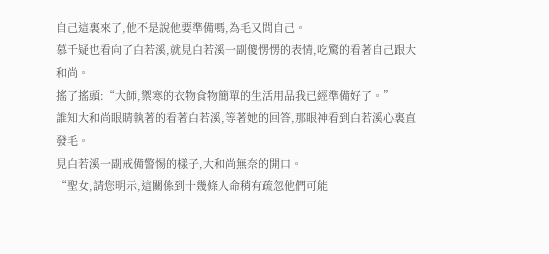自己這裏來了,他不是說他要準備嗎,為毛又問自己。
慕千疑也看向了白若溪,就見白若溪一副傻愣愣的表情,吃驚的看著自己跟大和尚。
搖了搖頭:“大師,禦寒的衣物食物簡單的生活用品我已經準備好了。”
誰知大和尚眼睛執著的看著白若溪,等著她的回答,那眼神看到白若溪心裏直發毛。
見白若溪一副戒備警惕的樣子,大和尚無奈的開口。
“聖女,請您明示,這關係到十幾條人命稍有疏忽他們可能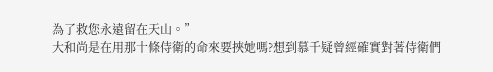為了救您永遠留在天山。”
大和尚是在用那十條侍衛的命來要挾她嗎?想到慕千疑曾經確實對著侍衛們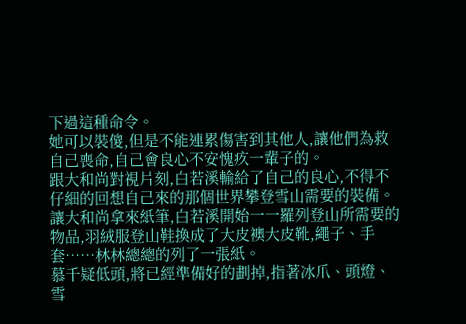下過這種命令。
她可以裝傻,但是不能連累傷害到其他人,讓他們為救自己喪命,自己會良心不安愧疚一輩子的。
跟大和尚對視片刻,白若溪輸給了自己的良心,不得不仔細的回想自己來的那個世界攀登雪山需要的裝備。
讓大和尚拿來紙筆,白若溪開始一一羅列登山所需要的物品,羽絨服登山鞋換成了大皮襖大皮靴,繩子、手套……林林總總的列了一張紙。
慕千疑低頭,將已經準備好的劃掉,指著冰爪、頭燈、雪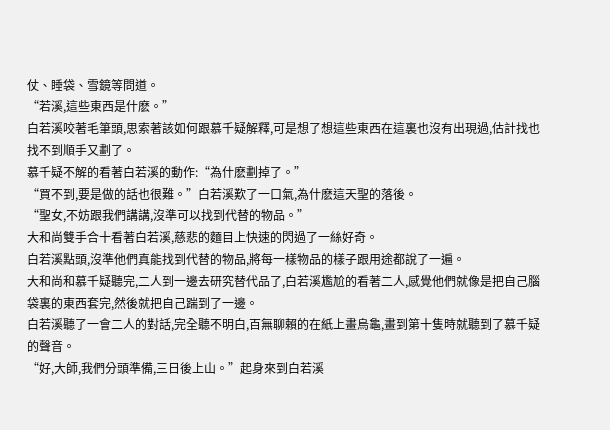仗、睡袋、雪鏡等問道。
“若溪,這些東西是什麽。”
白若溪咬著毛筆頭,思索著該如何跟慕千疑解釋,可是想了想這些東西在這裏也沒有出現過,估計找也找不到順手又劃了。
慕千疑不解的看著白若溪的動作:“為什麽劃掉了。”
“買不到,要是做的話也很難。”白若溪歎了一口氣,為什麽這天聖的落後。
“聖女,不妨跟我們講講,沒準可以找到代替的物品。”
大和尚雙手合十看著白若溪,慈悲的麵目上快速的閃過了一絲好奇。
白若溪點頭,沒準他們真能找到代替的物品,將每一樣物品的樣子跟用途都說了一遍。
大和尚和慕千疑聽完,二人到一邊去研究替代品了,白若溪尷尬的看著二人,感覺他們就像是把自己腦袋裏的東西套完,然後就把自己踹到了一邊。
白若溪聽了一會二人的對話,完全聽不明白,百無聊賴的在紙上畫烏龜,畫到第十隻時就聽到了慕千疑的聲音。
“好,大師,我們分頭準備,三日後上山。”起身來到白若溪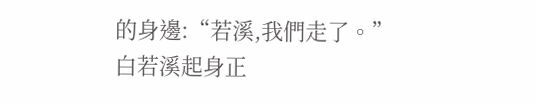的身邊:“若溪,我們走了。”
白若溪起身正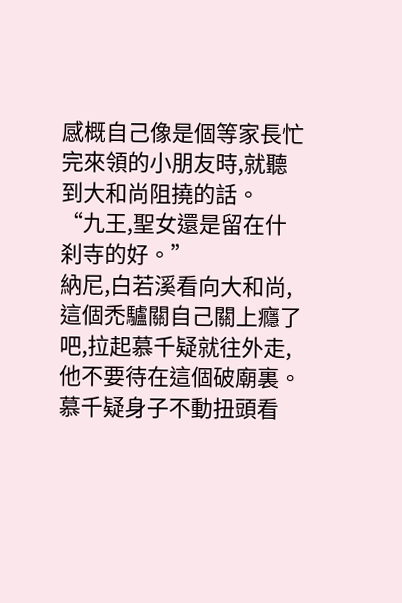感概自己像是個等家長忙完來領的小朋友時,就聽到大和尚阻撓的話。
“九王,聖女還是留在什刹寺的好。”
納尼,白若溪看向大和尚,這個禿驢關自己關上癮了吧,拉起慕千疑就往外走,他不要待在這個破廟裏。
慕千疑身子不動扭頭看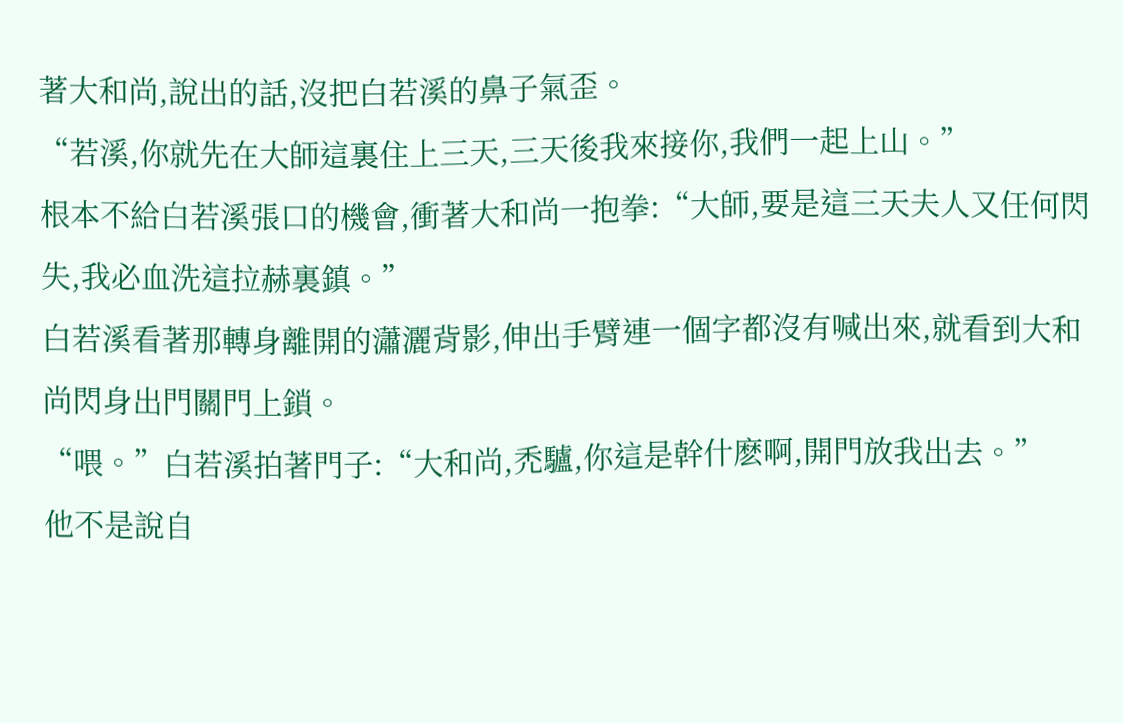著大和尚,說出的話,沒把白若溪的鼻子氣歪。
“若溪,你就先在大師這裏住上三天,三天後我來接你,我們一起上山。”
根本不給白若溪張口的機會,衝著大和尚一抱拳:“大師,要是這三天夫人又任何閃失,我必血洗這拉赫裏鎮。”
白若溪看著那轉身離開的瀟灑背影,伸出手臂連一個字都沒有喊出來,就看到大和尚閃身出門關門上鎖。
“喂。”白若溪拍著門子:“大和尚,禿驢,你這是幹什麽啊,開門放我出去。”
他不是說自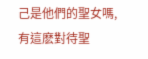己是他們的聖女嗎,有這麽對待聖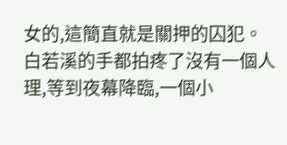女的,這簡直就是關押的囚犯。
白若溪的手都拍疼了沒有一個人理,等到夜幕降臨,一個小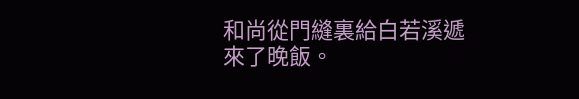和尚從門縫裏給白若溪遞來了晚飯。